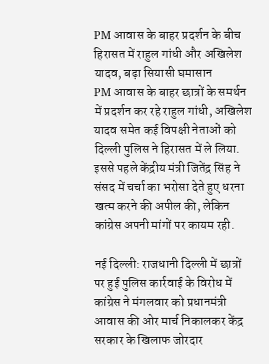PM आवास के बाहर प्रदर्शन के बीच हिरासत में राहुल गांधी और अखिलेश यादव, बढ़ा सियासी घमासान
PM आवास के बाहर छात्रों के समर्थन में प्रदर्शन कर रहे राहुल गांधी, अखिलेश यादव समेत कई विपक्षी नेताओं को दिल्ली पुलिस ने हिरासत में ले लिया. इससे पहले केंद्रीय मंत्री जितेंद्र सिंह ने संसद में चर्चा का भरोसा देते हुए धरना खत्म करने की अपील की, लेकिन कांग्रेस अपनी मांगों पर कायम रही.

नई दिल्ली: राजधानी दिल्ली में छात्रों पर हुई पुलिस कार्रवाई के विरोध में कांग्रेस ने मंगलवार को प्रधानमंत्री आवास की ओर मार्च निकालकर केंद्र सरकार के खिलाफ जोरदार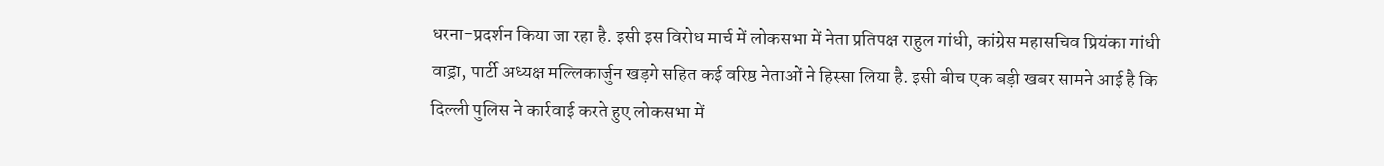धरना-प्रदर्शन किया जा रहा है. इसी इस विरोध मार्च में लोकसभा में नेता प्रतिपक्ष राहुल गांधी, कांग्रेस महासचिव प्रियंका गांधी वाड्रा, पार्टी अध्यक्ष मल्लिकार्जुन खड़गे सहित कई वरिष्ठ नेताओं ने हिस्सा लिया है. इसी बीच एक बड़ी खबर सामने आई है कि दिल्ली पुलिस ने कार्रवाई करते हुए लोकसभा में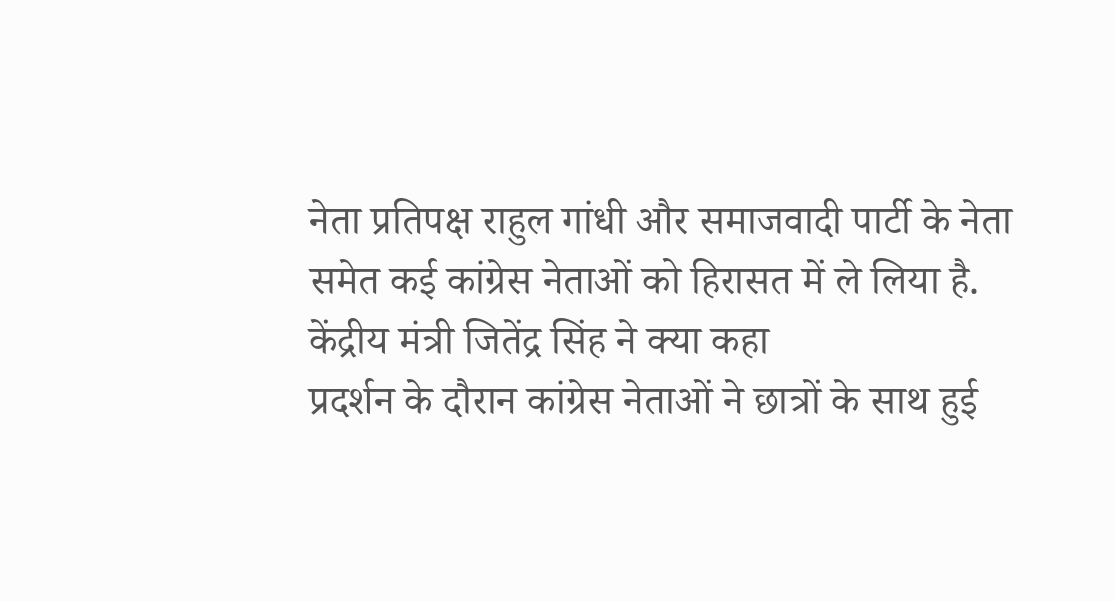नेता प्रतिपक्ष राहुल गांधी और समाजवादी पार्टी के नेता समेत कई कांग्रेस नेताओं को हिरासत में ले लिया है.
केंद्रीय मंत्री जितेंद्र सिंह ने क्या कहा
प्रदर्शन के दौरान कांग्रेस नेताओं ने छात्रों के साथ हुई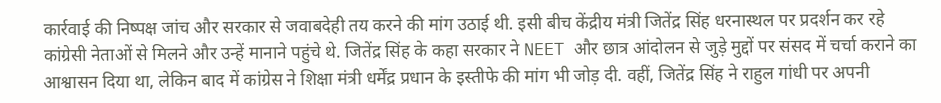कार्रवाई की निष्पक्ष जांच और सरकार से जवाबदेही तय करने की मांग उठाई थी. इसी बीच केंद्रीय मंत्री जितेंद्र सिंह धरनास्थल पर प्रदर्शन कर रहे कांग्रेसी नेताओं से मिलने और उन्हें मानाने पहुंचे थे. जितेंद्र सिंह के कहा सरकार ने NEET और छात्र आंदोलन से जुड़े मुद्दों पर संसद में चर्चा कराने का आश्वासन दिया था, लेकिन बाद में कांग्रेस ने शिक्षा मंत्री धर्मेंद्र प्रधान के इस्तीफे की मांग भी जोड़ दी. वहीं, जितेंद्र सिंह ने राहुल गांधी पर अपनी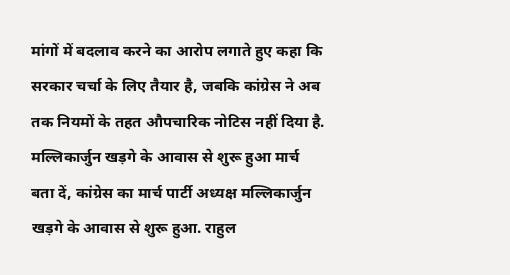मांगों में बदलाव करने का आरोप लगाते हुए कहा कि सरकार चर्चा के लिए तैयार है, जबकि कांग्रेस ने अब तक नियमों के तहत औपचारिक नोटिस नहीं दिया है.
मल्लिकार्जुन खड़गे के आवास से शुरू हुआ मार्च
बता दें, कांग्रेस का मार्च पार्टी अध्यक्ष मल्लिकार्जुन खड़गे के आवास से शुरू हुआ. राहुल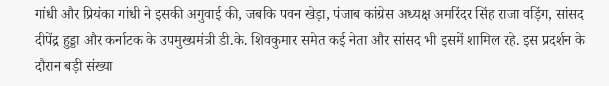गांधी और प्रियंका गांधी ने इसकी अगुवाई की, जबकि पवन खेड़ा, पंजाब कांग्रेस अध्यक्ष अमरिंदर सिंह राजा वड़िंग, सांसद दीपेंद्र हुड्डा और कर्नाटक के उपमुख्यमंत्री डी.के. शिवकुमार समेत कई नेता और सांसद भी इसमें शामिल रहे. इस प्रदर्शन के दौरान बड़ी संख्या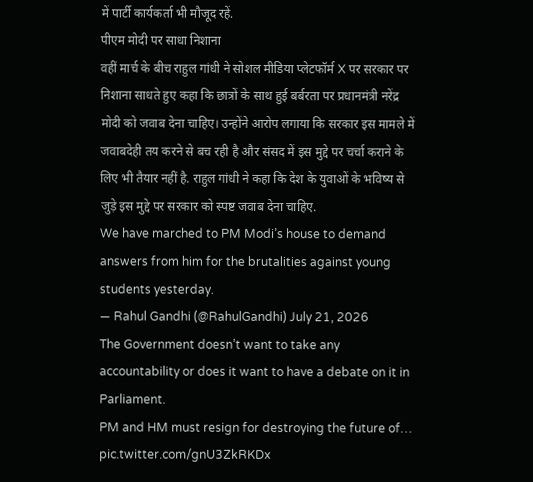में पार्टी कार्यकर्ता भी मौजूद रहें.
पीएम मोदी पर साधा निशाना
वहीं मार्च के बीच राहुल गांधी ने सोशल मीडिया प्लेटफॉर्म X पर सरकार पर निशाना साधते हुए कहा कि छात्रों के साथ हुई बर्बरता पर प्रधानमंत्री नरेंद्र मोदी को जवाब देना चाहिए। उन्होंने आरोप लगाया कि सरकार इस मामले में जवाबदेही तय करने से बच रही है और संसद में इस मुद्दे पर चर्चा कराने के लिए भी तैयार नहीं है. राहुल गांधी ने कहा कि देश के युवाओं के भविष्य से जुड़े इस मुद्दे पर सरकार को स्पष्ट जवाब देना चाहिए.
We have marched to PM Modi’s house to demand answers from him for the brutalities against young students yesterday.
— Rahul Gandhi (@RahulGandhi) July 21, 2026
The Government doesn’t want to take any accountability or does it want to have a debate on it in Parliament.
PM and HM must resign for destroying the future of… pic.twitter.com/gnU3ZkRKDx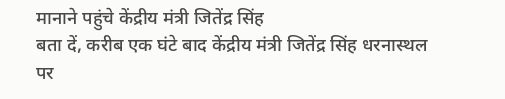मानाने पहुंचे केंद्रीय मंत्री जितेंद्र सिंह
बता दें, करीब एक घंटे बाद केंद्रीय मंत्री जितेंद्र सिंह धरनास्थल पर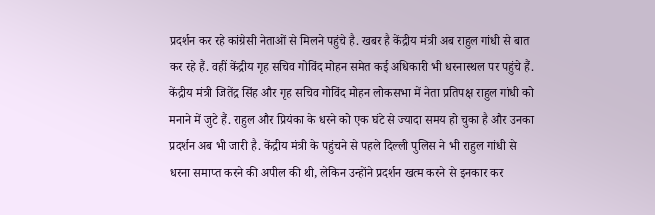प्रदर्शन कर रहे कांग्रेसी नेताओं से मिलने पहुंचे है. खबर है केंद्रीय मंत्री अब राहुल गांधी से बात कर रहे हैं. वहीं केंद्रीय गृह सचिव गोविंद मोहन समेत कई अधिकारी भी धरनास्थल पर पहुंचे हैं. केंद्रीय मंत्री जितेंद्र सिंह और गृह सचिव गोविंद मोहन लोकसभा में नेता प्रतिपक्ष राहुल गांधी को मनाने में जुटे हैं. राहुल और प्रियंका के धरने को एक घंटे से ज्यादा समय हो चुका है और उनका प्रदर्शन अब भी जारी है. केंद्रीय मंत्री के पहुंचने से पहले दिल्ली पुलिस ने भी राहुल गांधी से धरना समाप्त करने की अपील की थी, लेकिन उन्होंने प्रदर्शन खत्म करने से इनकार कर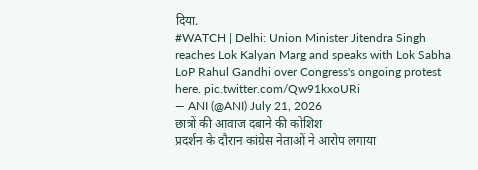दिया.
#WATCH | Delhi: Union Minister Jitendra Singh reaches Lok Kalyan Marg and speaks with Lok Sabha LoP Rahul Gandhi over Congress's ongoing protest here. pic.twitter.com/Qw91kxoURi
— ANI (@ANI) July 21, 2026
छात्रों की आवाज दबाने की कोशिश
प्रदर्शन के दौरान कांग्रेस नेताओं ने आरोप लगाया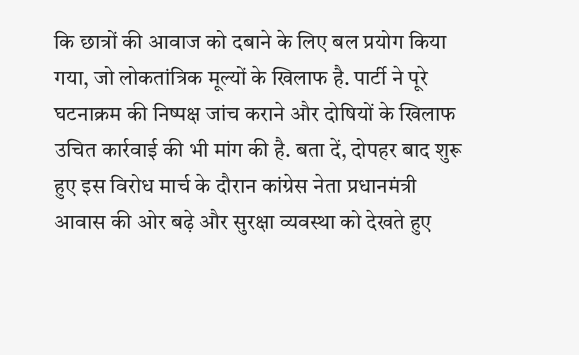कि छात्रों की आवाज को दबाने के लिए बल प्रयोग किया गया, जो लोकतांत्रिक मूल्यों के खिलाफ है. पार्टी ने पूरे घटनाक्रम की निष्पक्ष जांच कराने और दोषियों के खिलाफ उचित कार्रवाई की भी मांग की है. बता दें, दोपहर बाद शुरू हुए इस विरोध मार्च के दौरान कांग्रेस नेता प्रधानमंत्री आवास की ओर बढ़े और सुरक्षा व्यवस्था को देखते हुए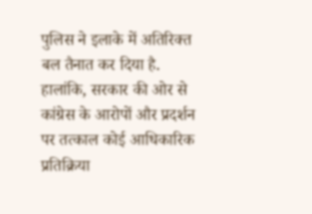पुलिस ने इलाके में अतिरिक्त बल तैनात कर दिया है.
हालांकि, सरकार की ओर से कांग्रेस के आरोपों और प्रदर्शन पर तत्काल कोई आधिकारिक प्रतिक्रिया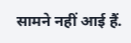सामने नहीं आई हैं.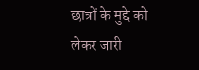छात्रों के मुद्दे को लेकर जारी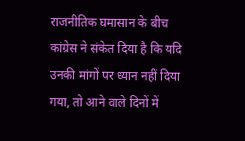राजनीतिक घमासान के बीच कांग्रेस ने संकेत दिया है कि यदि उनकी मांगों पर ध्यान नहीं दिया गया, तो आने वाले दिनों में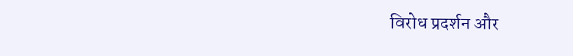विरोध प्रदर्शन और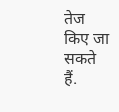तेज किए जा सकते हैं.